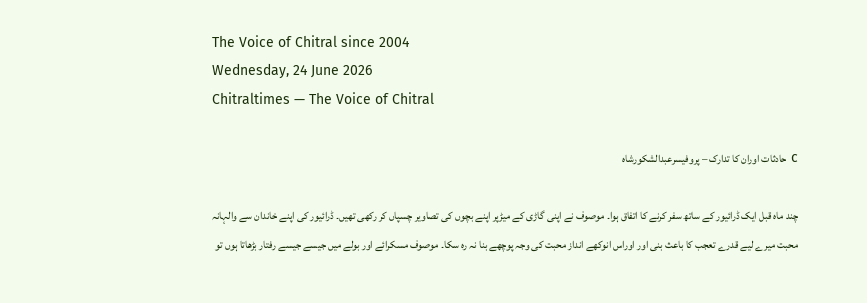The Voice of Chitral since 2004
Wednesday, 24 June 2026
Chitraltimes — The Voice of Chitral

c حادثات اوران کا تدارک – پروفیسرعبدالشکورشاہ

چند ماہ قبل ایک ڈرائیور کے ساتھ سفر کرنے کا اتفاق ہوا۔ موصوف نے اپنی گاڑی کے میڑپر اپنے بچوں کی تصاویر چسپاں کر رکھی تھیں۔ ڈرائیور کی اپنے خاندان سے والہانہ محبت میرے لیے قدرے تعجب کا باعث بنی اور اوراس انوکھے انداز محبت کی وجہ پوچھے بنا نہ رہ سکا۔ موصوف مسکرائے اور بولے میں جیسے جیسے رفتار بڑھاتا ہوں تو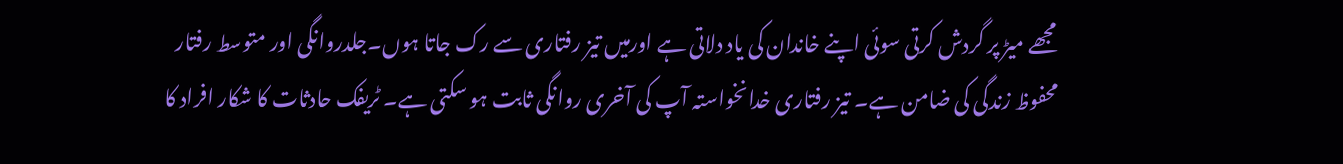مجھے میڑ پر گردش کرتی سوئی اپنے خاندان کی یاد دلاتی ہے اورمیں تیز رفتاری سے رک جاتا ہوں۔جلدروانگی اور متوسط رفتار محفوظ زندگی کی ضامن ہے۔ تیز رفتاری خدانخواستہ آپ کی آخری روانگی ثابت ہو سکتی ہے۔ ٹریفک حادثات کا شکار افراد کا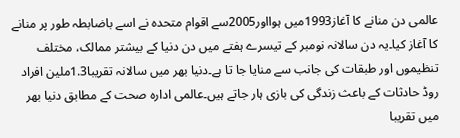عالمی دن منانے کا آغاز1993میں ہوااور2005سے اقوام متحدہ نے اسے باضابطہ طور پر منانے کا آغاز کیا۔یہ دن سالانہ نومبر کے تیسرے ہفتے میں دن دنیا کے بیشتر ممالک، مختلف تنظیموں اور طبقات کی جانب سے منایا جا تا ہے۔دنیا بھر میں سالانہ تقریبا1.3ملین افراد روڈ حادثات کے باعث زندگی کی بازی ہار جاتے ہیں۔عالمی ادارہ صحت کے مطابق دنیا بھر میں تقریبا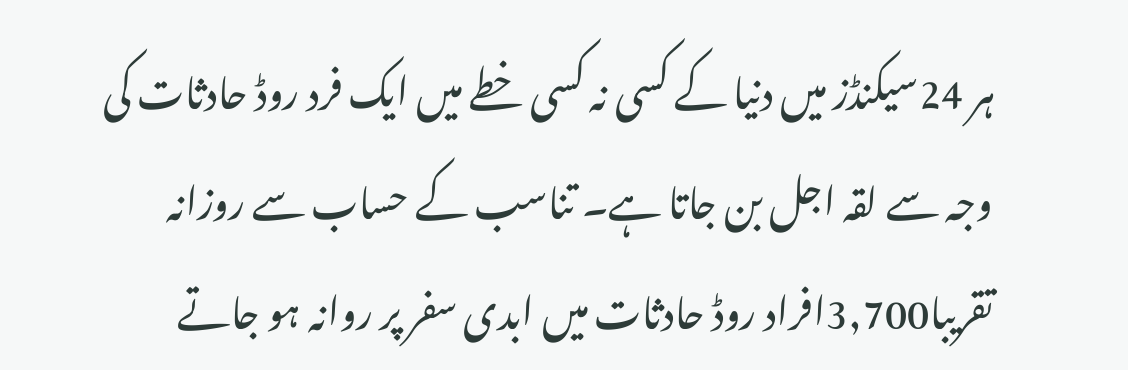ہر 24سیکنڈز میں دنیا کے کسی نہ کسی خطے میں ایک فرد روڈ حادثات کی وجہ سے لقہ اجل بن جاتا ہے۔ تناسب کے حساب سے روزانہ تقریبا3,700افراد روڈ حادثات میں ابدی سفر پر روانہ ہو جاتے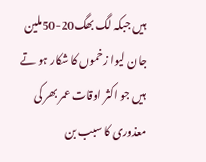ہیں جبکہ لگ بھگ20-50ملین جان لیوا زخموں کا شکار ہو تے ہیں جو اکثر اوقات عمر بھر کی معذوری کا سبب بن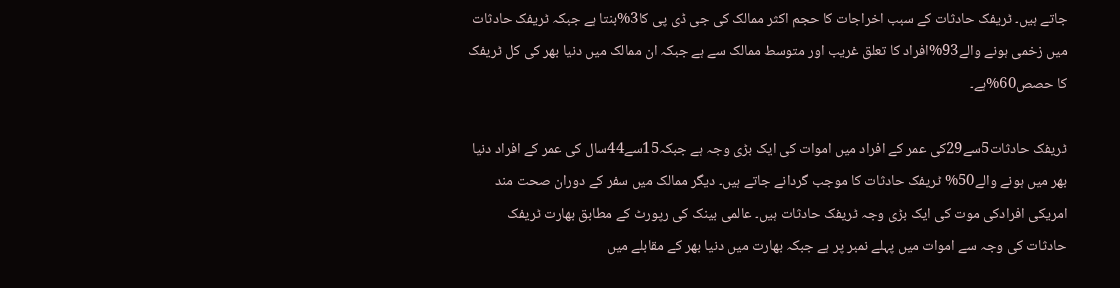جاتے ہیں۔ ٹریفک حادثات کے سبب اخراجات کا حجم اکثر ممالک کی جی ڈی پی کا3%بنتا ہے جبکہ ٹریفک حادثات میں زخمی ہونے والے93%افراد کا تعلق غریب اور متوسط ممالک سے ہے جبکہ ان ممالک میں دنیا بھر کی کل ٹریفک کا حصص60%ہے۔

ٹریفک حادثات5سے29کی عمر کے افراد میں اموات کی ایک بڑی وجہ ہے جبکہ15سے44سال کی عمر کے افراد دنیا بھر میں ہونے والے50% ٹریفک حادثات کا موجب گردانے جاتے ہیں۔ دیگر ممالک میں سفر کے دوران صحت مند امریکی افرادکی موت کی ایک بڑی وجہ ٹریفک حادثات ہیں۔ عالمی بینک کی رپورٹ کے مطابق بھارت ٹریفک حادثات کی وجہ سے اموات میں پہلے نمبر پر ہے جبکہ بھارت میں دنیا بھر کے مقابلے میں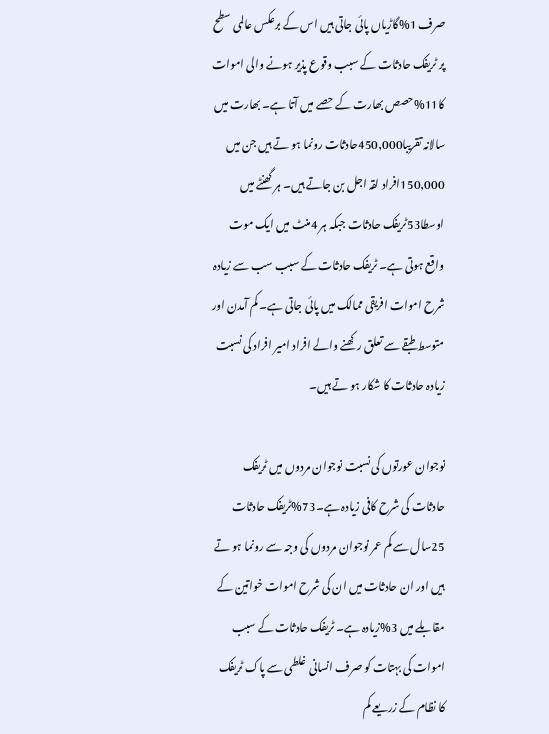صرف 1%گاڑیاں پائی جاتی ہیں اس کے برعکس عالمی سطح پر ٹریفک حادثات کے سبب وقوع پذیر ہونے والی اموات کا11%حصص بھارت کے حصے میں آتا ہے۔ بھارت میں سالانہ تقریبا450,000حادثات رونما ہو تے ہیں جن میں 150,000افراد لقہ اجل بن جاتے ہیں۔ ہر گھنٹے میں اوسطا53ٹریفک حادثات جبکہ ہر 4منٹ میں ایک موت واقع ہوتی ہے۔ ٹریفک حادثات کے سبب سب سے زیادہ شرح اموات افریقی ممالک میں پائی جاتی ہے۔ کم آمدن اور متوسط طبقے سے تعلق رکھنے والے افراد امیر افراد کی نسبت زیادہ حادثات کا شکار ہو تے ہیں۔

نوجوان عورتوں کی نسبت نوجوان مردوں میں ٹریفک حادثات کی شرح کافی زیادہ ہے۔73%ٹریفک حادثات 25سال سے کم عمر نوجوان مردوں کی وجہ سے رونما ہو تے ہیں اور ان حادثات میں ان کی شرح اموات خواتین کے مقابلے میں 3%زیادہ ہے۔ ٹریفک حادثات کے سبب اموات کی بہتات کو صرف انسانی غلطی سے پاک ٹریفک کا نظام کے زریعے کم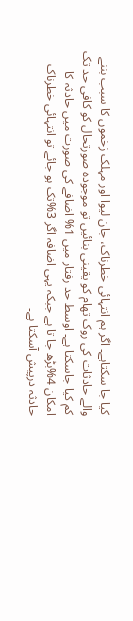کیا جا سکتاہے۔ اگر ہم انتہائی خطرناک، جان لیوا اور مہلک زخموں کا سبب بننے والے حادثات کی روک تھام کو یقینی بنائیں تو موجودہ صورتحال کو کافی حد تک کم کیا جاسکتا ہے۔ اوسط حد رفتار میں 1% اضافے کی صورت میں حادثہ کا امکان 4%بڑھ جا تا ہے جبکہ یہی اضافہ اگر 3%تک ہو جائے تو انتہائی خطرناک حادثہ درپیش آسکتا ہے۔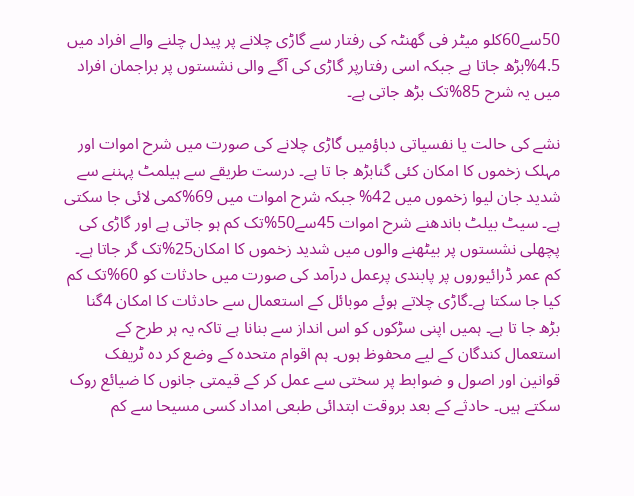50سے60کلو میٹر فی گھنٹہ کی رفتار سے گاڑی چلانے پر پیدل چلنے والے افراد میں 4.5%بڑھ جاتا ہے جبکہ اسی رفتارپر گاڑی کی آگے والی نشستوں پر براجمان افراد میں یہ شرح 85%تک بڑھ جاتی ہے۔

نشے کی حالت یا نفسیاتی دباؤمیں گاڑی چلانے کی صورت میں شرح اموات اور مہلک زخموں کا امکان کئی گنابڑھ جا تا ہے۔ درست طریقے سے ہیلمٹ پہننے سے شدید جان لیوا زخموں میں 42% جبکہ شرح اموات میں 69%کمی لائی جا سکتی ہے۔ سیٹ بیلٹ باندھنے شرح اموات 45سے50%تک کم ہو جاتی ہے اور گاڑی کی پچھلی نشستوں پر بیٹھنے والوں میں شدید زخموں کا امکان25%تک گر جاتا ہے۔ کم عمر ڈرائیوروں پر پابندی پرعمل درآمد کی صورت میں حادثات کو 60%تک کم کیا جا سکتا ہے۔گاڑی چلاتے ہوئے موبائل کے استعمال سے حادثات کا امکان 4گنا بڑھ جا تا ہے۔ ہمیں اپنی سڑکوں کو اس انداز سے بنانا ہے تاکہ یہ ہر طرح کے استعمال کندگان کے لیے محفوظ ہوں۔ ہم اقوام متحدہ کے وضع کر دہ ٹریفک قوانین اور اصول و ضوابط پر سختی سے عمل کر کے قیمتی جانوں کا ضیائع روک سکتے ہیں۔ حادثے کے بعد بروقت ابتدائی طبعی امداد کسی مسیحا سے کم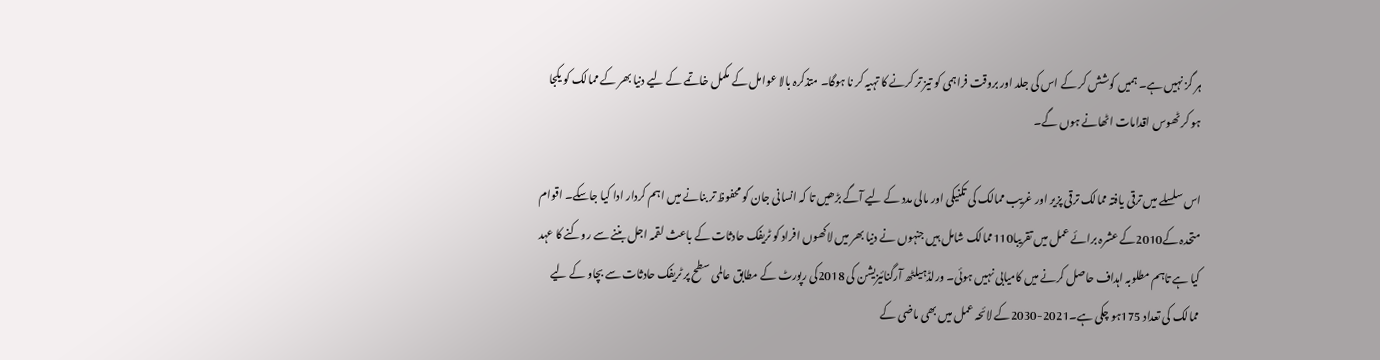ہر گز نہیں ہے۔ ہمیں کوشش کر کے اس کی جلد اور بروقت فراہمی کو تیز تر کرنے کا تہیہ کر نا ہوگا۔ متذکرہ بالا عوامل کے مکمل خاتمے کے لیے دنیا بھر کے ممالک کو یکجا ہو کر ٹھوس اقدامات اٹھانے ہوں گے۔

اس سلسلے میں ترقی یافتہ ممالک ترقی پزیر اور غریب ممالک کی تکنیکی اور مالی مدد کے لیے آگے بڑھیں تا کہ انسانی جان کو محفوظ تر بنانے میں اہم کردار ادا کیا جاسکے۔ اقوام متحدہ کے2010کے عشرہ برائے عمل میں تقریبا110ممالک شامل ہیں جنہوں نے دنیا بھر میں لاکھوں افراد کو ٹریفک حادثات کے باعث لقمہ اجل بننے سے روکنے کا عہد کیا ہے تاہم مطلوبہ اہداف حاصل کرنے میں کامیابی نہیں ہوئی۔ ورلڈہیلٹھ آرگنائیزیشن کی 2018کی رپورٹ کے مطابق عالمی سطح پر ٹریفک حادثات سے بچاو کے لیے ممالک کی تعداد 175ہو چکی ہے۔2021-2030کے لائحہ عمل میں بھی ماضی کے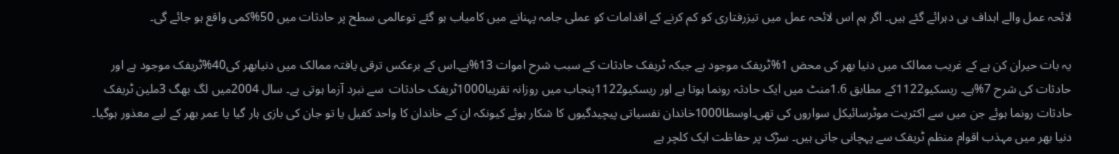لائحہ عمل والے اہداف ہی دہرائے گئے ہیں۔ اگر ہم اس لائحہ عمل میں تیزرفتاری کو کم کرنے کے اقدامات کو عملی جامہ پہنانے میں کامیاب ہو گئے توعالمی سطح پر حادثات میں 50%کمی واقع ہو جائے گی۔

یہ بات حیران کن ہے کے غریب ممالک میں دنیا بھر کی محض 1%ٹریفک موجود ہے جبکہ ٹریفک حادثات کے سبب شرح اموات 13%ہے۔اس کے برعکس ترقی یافتہ ممالک میں دنیابھر کی40%ٹریفک موجود ہے اور حادثات کی شرح 7%ہے۔ ریسکیو1122کے مطابق 1.6منٹ میں ایک حادثہ رونما ہوتا ہے اور ریسکیو1122پنجاب میں روزانہ تقریبا1000ٹریفک حادثات  سے نبرد آزما ہوتی ہے۔ سال 2004میں لگ بھگ 3ملین ٹریفک حادثات رونما ہوئے جن میں سے اکثریت موٹرسائیکل سواروں کی تھی۔اوسطا1000خاندان نفسیاتی پیچیدگیوں کا شکار ہوئے کیونکہ ان کے خاندان کا واحد کفیل یا تو جان کی بازی ہار گیا یا عمر بھر کے لیے معذور ہوگیا۔ دنیا بھر میں مہذب اقوام منظم ٹریفک سے پہچانی جاتی ہیں۔ سڑک پر حفاظت ایک کلچر ہے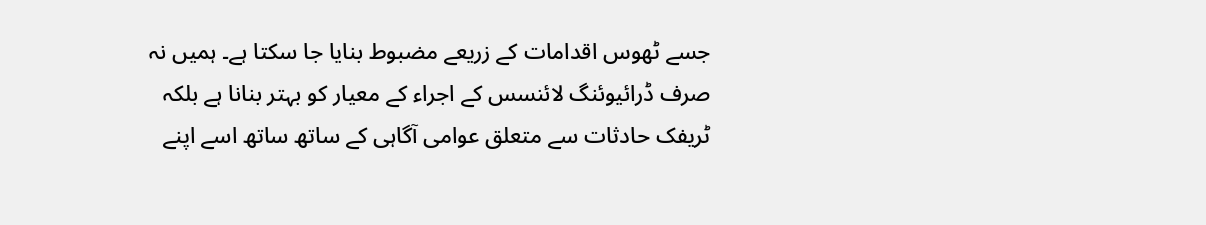جسے ٹھوس اقدامات کے زریعے مضبوط بنایا جا سکتا ہے۔ ہمیں نہ صرف ڈرائیوئنگ لائنسس کے اجراء کے معیار کو بہتر بنانا ہے بلکہ ٹریفک حادثات سے متعلق عوامی آگاہی کے ساتھ ساتھ اسے اپنے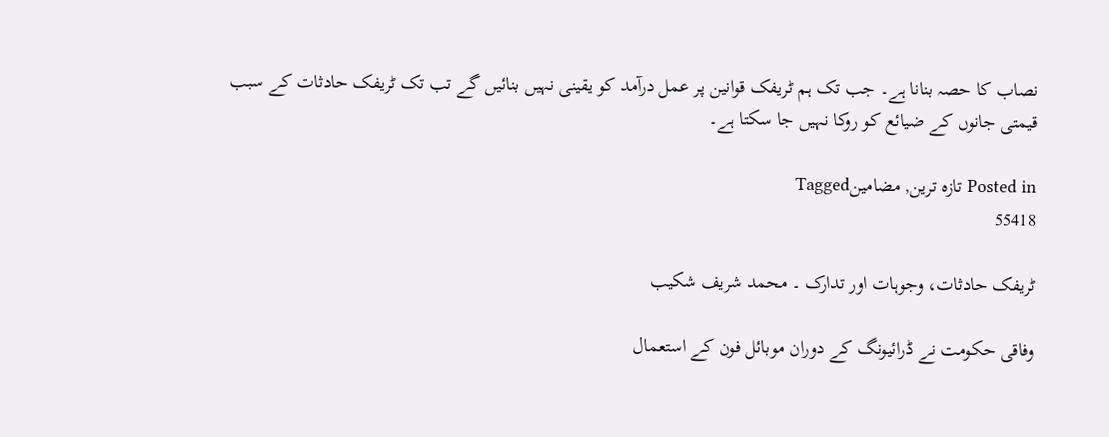نصاب کا حصہ بنانا ہے۔ جب تک ہم ٹریفک قوانین پر عمل درآمد کو یقینی نہیں بنائیں گے تب تک ٹریفک حادثات کے سبب قیمتی جانوں کے ضیائع کو روکا نہیں جا سکتا ہے۔

Posted in تازہ ترین, مضامینTagged
55418

ٹریفک حادثات، وجوہات اور تدارک ۔ محمد شریف شکیب

وفاقی حکومت نے ڈرائیونگ کے دوران موبائل فون کے استعمال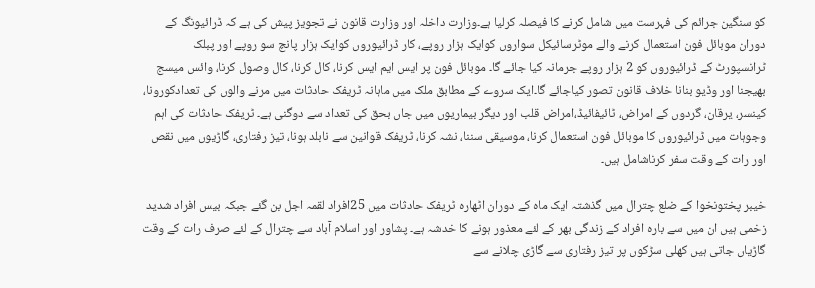کو سنگین جرائم کی فہرست میں شامل کرنے کا فیصلہ کرلیا ہے۔وزارت داخلہ اور وزارت قانون نے تجویز پیش کی ہے کہ ڈرائیونگ کے دوران موبائل فون استعمال کرنے والے موٹرسائیکل سواروں کوایک ہزار روپے، کار ڈرائیوروں کوایک ہزار پانچ سو روپے اور پبلک ٹرانسپورٹ کے ڈرائیوروں کو 2 ہزار روپے جرمانہ کیا جائے گا۔ موبائل فون پر ایس ایم ایس کرنا، کال کرنا، کال وصول کرنا، وائس میسج بھیجنا اور وڈیو بنانا خلاف قانون تصور کیاجائے گا۔ایک سروے کے مطابق ملک میں ماہانہ ٹریفک حادثات میں مرنے والوں کی تعدادکورونا، کینسر، یرقان، گردوں کے امراض، ٹائیفائیڈ،امراض قلب اور دیگر بیماریوں میں جاں بحق کی تعداد سے دوگنی ہے۔ ٹریفک حادثات کی اہم وجوہات میں ڈرائیوروں کا موبائل فون استعمال کرنا، موسیقی سننا، نشہ کرنا، ٹریفک قوانین سے نابلد ہونا، تیز رفتاری، گاڑیوں میں نقص اور رات کے وقت سفر کرناشامل ہیں۔

خیبر پختونخوا کے ضلع چترال میں گذشتہ ایک ماہ کے دوران اٹھارہ ٹریفک حادثات میں 25افراد لقمہ اجل بن گئے جبکہ بیس افراد شدید زخمی ہیں ان میں سے بارہ افراد کے زندگی بھر کے لئے معذور ہونے کا خدشہ ہے۔ پشاور اور اسلام آباد سے چترال کے لئے صرف رات کے وقت گاڑیاں جاتی ہیں کھلی سڑکوں پر تیز رفتاری سے گاڑی چلانے سے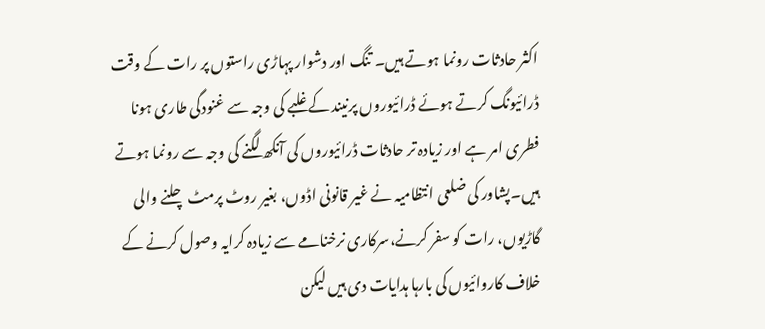اکثر حادثات رونما ہوتے ہیں۔ تنگ اور دشوار پہاڑی راستوں پر رات کے وقت ڈرائیونگ کرتے ہوئے ڈرائیوروں پرنیند کے غلبے کی وجہ سے غنودگی طاری ہونا فطری امر ہے اور زیادہ تر حادثات ڈرائیوروں کی آنکھ لگنے کی وجہ سے رونما ہوتے ہیں۔پشاور کی ضلعی انتظامیہ نے غیر قانونی اڈوں، بغیر روٹ پرمٹ چلنے والی گاڑیوں، رات کو سفر کرنے،سرکاری نرخنامے سے زیادہ کرایہ وصول کرنے کے خلاف کاروائیوں کی بارہا ہدایات دی ہیں لیکن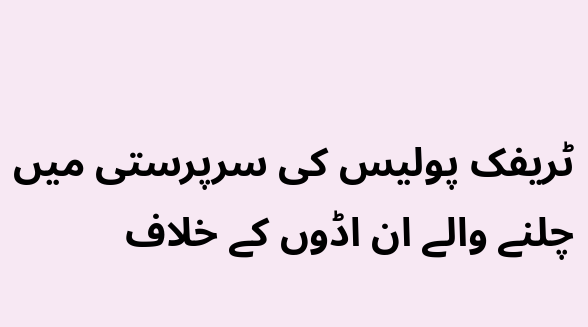ٹریفک پولیس کی سرپرستی میں چلنے والے ان اڈوں کے خلاف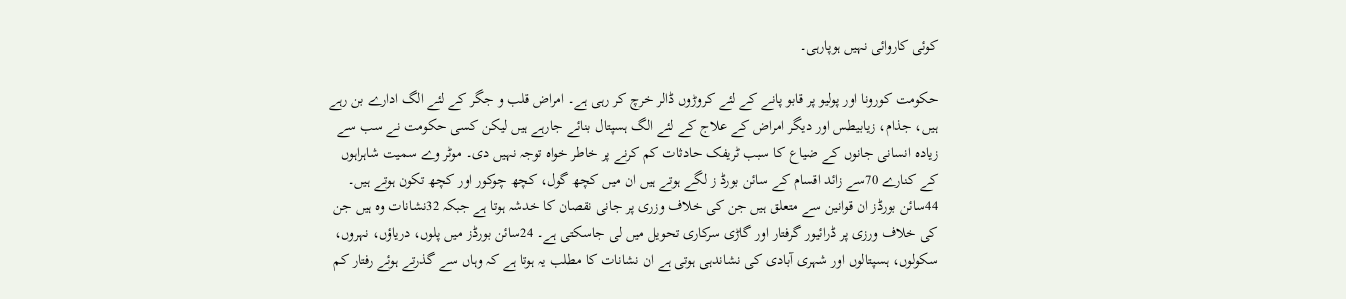کوئی کاروائی نہیں ہوپارہی۔

حکومت کورونا اور پولیو پر قابو پانے کے لئے کروڑوں ڈالر خرچ کر رہی ہے۔ امراض قلب و جگر کے لئے الگ ادارے بن رہے ہیں، جذام، زیابیطس اور دیگر امراض کے علاج کے لئے الگ ہسپتال بنائے جارہے ہیں لیکن کسی حکومت نے سب سے زیادہ انسانی جانوں کے ضیاع کا سبب ٹریفک حادثات کم کرنے پر خاطر خواہ توجہ نہیں دی۔ موٹر وے سمیت شاہراہوں کے کنارے 70سے زائد اقسام کے سائن بورڈ ز لگے ہوتے ہیں ان میں کچھ گول، کچھ چوکور اور کچھ تکون ہوتے ہیں۔ 44سائن بورڈز ان قوانین سے متعلق ہیں جن کی خلاف وزری پر جانی نقصان کا خدشہ ہوتا ہے جبکہ 32نشانات وہ ہیں جن کی خلاف ورزی پر ڈرائیور گرفتار اور گاڑی سرکاری تحویل میں لی جاسکتی ہے۔ 24سائن بورڈز میں پلوں، دریاؤں، نہروں، سکولوں، ہسپتالوں اور شہری آبادی کی نشاندہی ہوتی ہے ان نشانات کا مطلب یہ ہوتا ہے کہ وہاں سے گذرتے ہوئے رفتار کم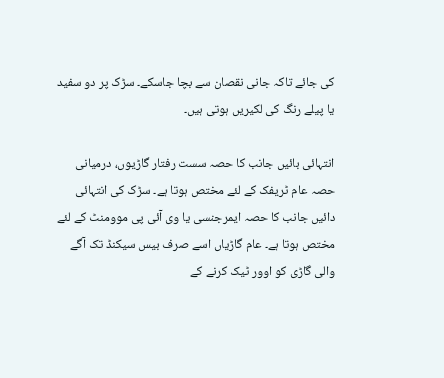کی جائے تاکہ جانی نقصان سے بچا جاسکے۔ سڑک پر دو سفید یا پیلے رنگ کی لکیریں ہوتی ہیں۔

انتہائی بائیں جانب کا حصہ سست رفتار گاڑیوں، درمیانی حصہ عام ٹریفک کے لئے مختص ہوتا ہے۔ سڑک کی انتہائی دائیں جانب کا حصہ ایمرجنسی یا وی آئی پی موومنٹ کے لئے مختص ہوتا ہے۔ عام گاڑیاں اسے صرف بیس سیکنڈ تک آگے والی گاڑی کو اوور ٹیک کرنے کے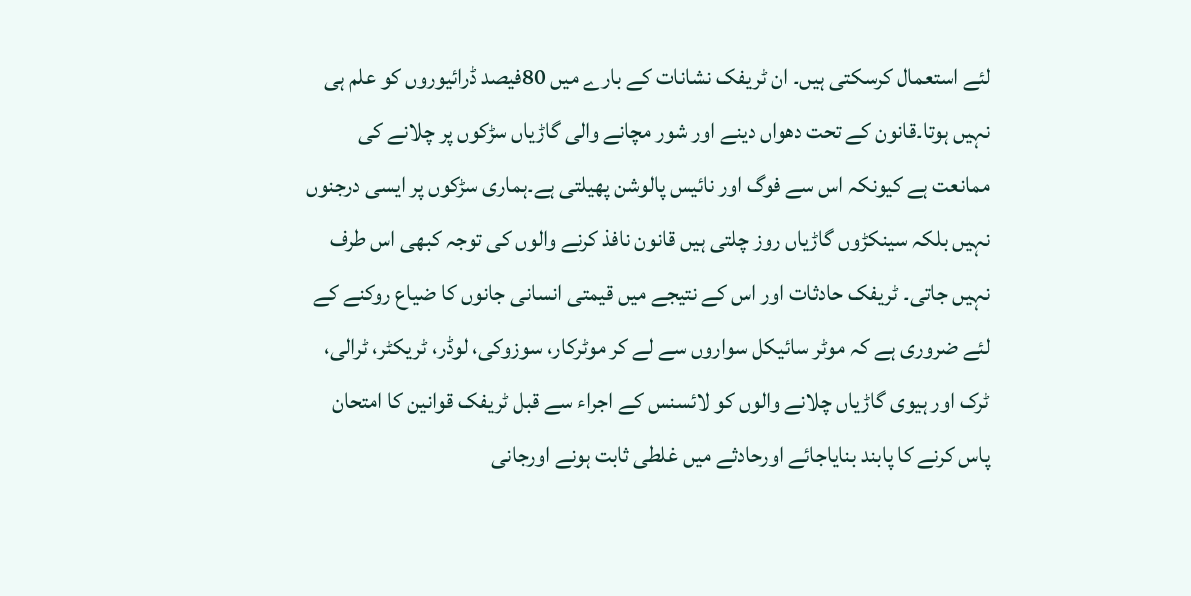لئے استعمال کرسکتی ہیں۔ ان ٹریفک نشانات کے بارے میں 80فیصد ڈرائیوروں کو علم ہی نہیں ہوتا۔قانون کے تحت دھواں دینے اور شور مچانے والی گاڑیاں سڑکوں پر چلانے کی ممانعت ہے کیونکہ اس سے فوگ اور نائیس پالوشن پھیلتی ہے۔ہماری سڑکوں پر ایسی درجنوں نہیں بلکہ سینکڑوں گاڑیاں روز چلتی ہیں قانون نافذ کرنے والوں کی توجہ کبھی اس طرف نہیں جاتی۔ ٹریفک حادثات اور اس کے نتیجے میں قیمتی انسانی جانوں کا ضیاع روکنے کے لئے ضروری ہے کہ موٹر سائیکل سواروں سے لے کر موٹرکار، سوزوکی، لوڈر، ٹریکٹر، ٹرالی، ٹرک اور ہیوی گاڑیاں چلانے والوں کو لائسنس کے اجراء سے قبل ٹریفک قوانین کا امتحان پاس کرنے کا پابند بنایاجائے اورحادثے میں غلطی ثابت ہونے اورجانی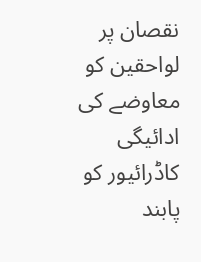نقصان پر لواحقین کو معاوضے کی ادائیگی کاڈرائیور کو پابند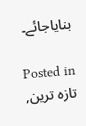بنایاجائے۔

Posted in تازہ ترین,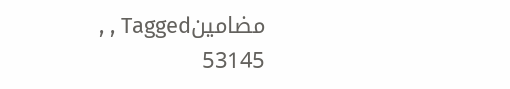مضامینTagged , ,
53145